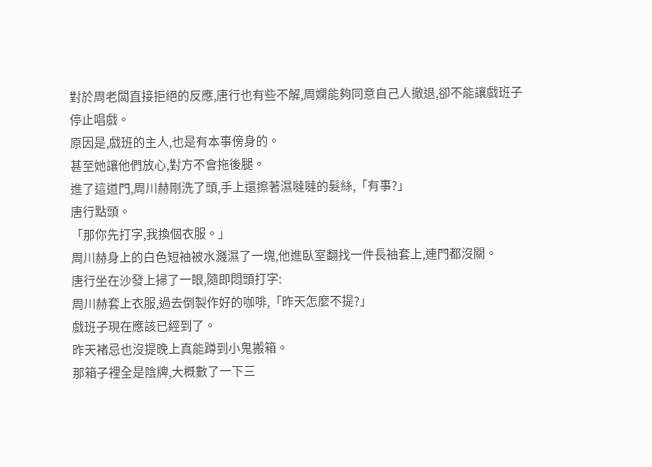對於周老闆直接拒絕的反應,唐行也有些不解,周嫻能夠同意自己人撤退,卻不能讓戲班子停止唱戲。
原因是,戲班的主人,也是有本事傍身的。
甚至她讓他們放心,對方不會拖後腿。
進了這道門,周川赫剛洗了頭,手上還擦著濕噠噠的髮絲,「有事?」
唐行點頭。
「那你先打字,我換個衣服。」
周川赫身上的白色短袖被水濺濕了一塊,他進臥室翻找一件長袖套上,連門都沒關。
唐行坐在沙發上掃了一眼,隨即悶頭打字:
周川赫套上衣服,過去倒製作好的咖啡,「昨天怎麼不提?」
戲班子現在應該已經到了。
昨天褚忌也沒提晚上真能蹲到小鬼搬箱。
那箱子裡全是陰牌,大概數了一下三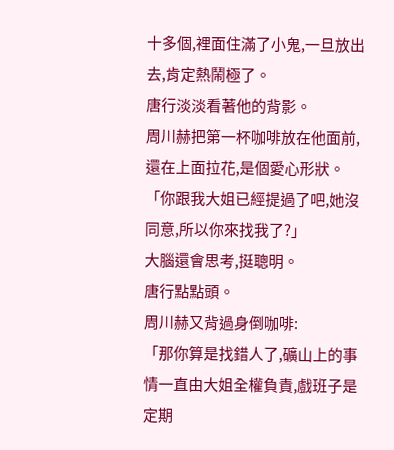十多個,裡面住滿了小鬼,一旦放出去,肯定熱鬧極了。
唐行淡淡看著他的背影。
周川赫把第一杯咖啡放在他面前,還在上面拉花,是個愛心形狀。
「你跟我大姐已經提過了吧,她沒同意,所以你來找我了?」
大腦還會思考,挺聰明。
唐行點點頭。
周川赫又背過身倒咖啡:
「那你算是找錯人了,礦山上的事情一直由大姐全權負責,戲班子是定期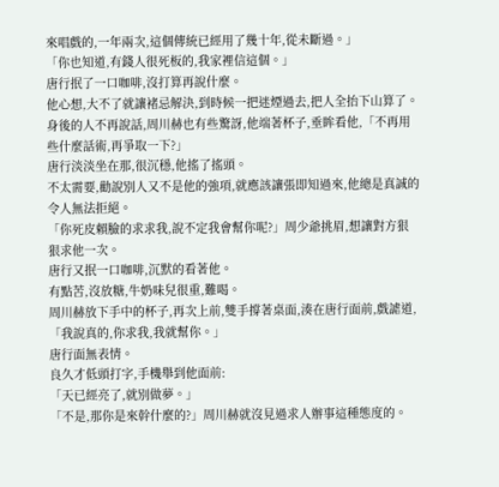來唱戲的,一年兩次,這個傳統已經用了幾十年,從未斷過。」
「你也知道,有錢人很死板的,我家裡信這個。」
唐行抿了一口咖啡,沒打算再說什麼。
他心想,大不了就讓褚忌解決,到時候一把迷煙過去,把人全抬下山算了。
身後的人不再說話,周川赫也有些驚訝,他端著杯子,垂眸看他,「不再用些什麼話術,再爭取一下?」
唐行淡淡坐在那,很沉穩,他搖了搖頭。
不太需要,勸說別人又不是他的強項,就應該讓張即知過來,他總是真誠的令人無法拒絕。
「你死皮賴臉的求求我,說不定我會幫你呢?」周少爺挑眉,想讓對方狠狠求他一次。
唐行又抿一口咖啡,沉默的看著他。
有點苦,沒放糖,牛奶味兒很重,難喝。
周川赫放下手中的杯子,再次上前,雙手撐著桌面,湊在唐行面前,戲謔道,「我說真的,你求我,我就幫你。」
唐行面無表情。
良久才低頭打字,手機舉到他面前:
「天已經亮了,就別做夢。」
「不是,那你是來幹什麼的?」周川赫就沒見過求人辦事這種態度的。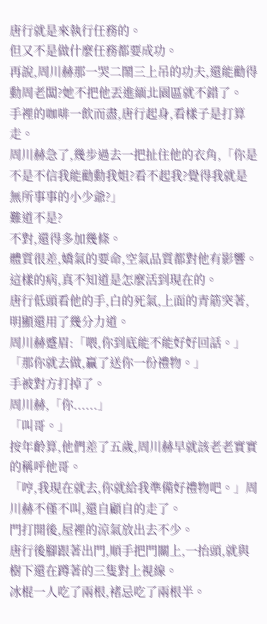唐行就是來執行任務的。
但又不是做什麼任務都要成功。
再說,周川赫那一哭二鬧三上吊的功夫,還能勸得動周老闆?她不把他丟進緬北園區就不錯了。
手裡的咖啡一飲而盡,唐行起身,看樣子是打算走。
周川赫急了,幾步過去一把扯住他的衣角,「你是不是不信我能勸動我姐?看不起我?覺得我就是無所事事的小少爺?」
難道不是?
不對,還得多加幾條。
體質很差,嬌氣的要命,空氣品質都對他有影響。
這樣的病,真不知道是怎麼活到現在的。
唐行低頭看他的手,白的死氣,上面的青筋突著,明顯還用了幾分力道。
周川赫蹙眉:「喂,你到底能不能好好回話。」
「那你就去做,贏了送你一份禮物。」
手被對方打掉了。
周川赫,「你......」
「叫哥。」
按年齡算,他們差了五歲,周川赫早就該老老實實的稱呼他哥。
「哼,我現在就去,你就給我準備好禮物吧。」周川赫不僅不叫,還自顧自的走了。
門打開後,屋裡的涼氣放出去不少。
唐行後腳跟著出門,順手把門關上,一抬頭,就與樹下還在蹲著的三隻對上視線。
冰棍一人吃了兩根,褚忌吃了兩根半。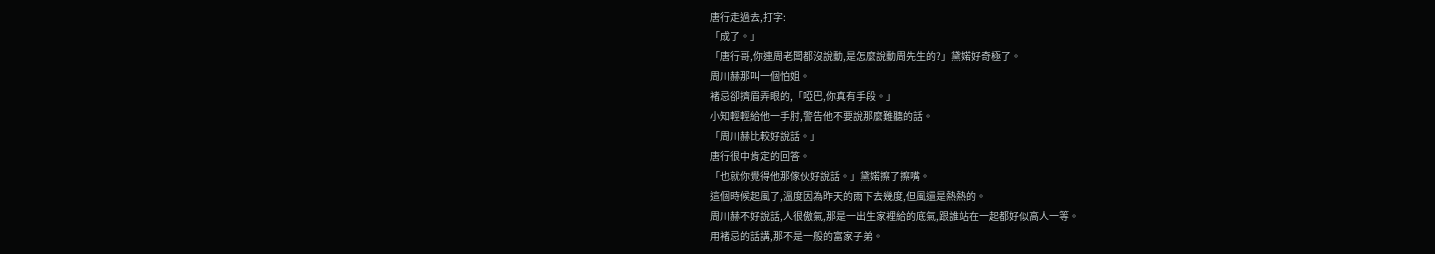唐行走過去,打字:
「成了。」
「唐行哥,你連周老闆都沒說動,是怎麼說動周先生的?」黛婼好奇極了。
周川赫那叫一個怕姐。
褚忌卻擠眉弄眼的,「啞巴,你真有手段。」
小知輕輕給他一手肘,警告他不要說那麼難聽的話。
「周川赫比較好說話。」
唐行很中肯定的回答。
「也就你覺得他那傢伙好說話。」黛婼擦了擦嘴。
這個時候起風了,溫度因為昨天的雨下去幾度,但風還是熱熱的。
周川赫不好說話,人很傲氣,那是一出生家裡給的底氣,跟誰站在一起都好似高人一等。
用褚忌的話講,那不是一般的富家子弟。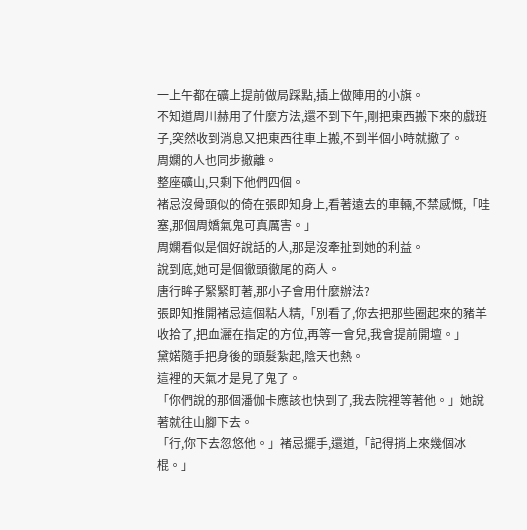一上午都在礦上提前做局踩點,插上做陣用的小旗。
不知道周川赫用了什麼方法,還不到下午,剛把東西搬下來的戲班子,突然收到消息又把東西往車上搬,不到半個小時就撤了。
周嫻的人也同步撤離。
整座礦山,只剩下他們四個。
褚忌沒骨頭似的倚在張即知身上,看著遠去的車輛,不禁感慨,「哇塞,那個周嬌氣鬼可真厲害。」
周嫻看似是個好說話的人,那是沒牽扯到她的利益。
說到底,她可是個徹頭徹尾的商人。
唐行眸子緊緊盯著,那小子會用什麼辦法?
張即知推開褚忌這個粘人精,「別看了,你去把那些圈起來的豬羊收拾了,把血灑在指定的方位,再等一會兒,我會提前開壇。」
黛婼隨手把身後的頭髮紮起,陰天也熱。
這裡的天氣才是見了鬼了。
「你們說的那個潘伽卡應該也快到了,我去院裡等著他。」她說著就往山腳下去。
「行,你下去忽悠他。」褚忌擺手,還道,「記得捎上來幾個冰棍。」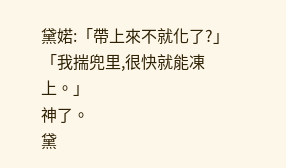黛婼:「帶上來不就化了?」
「我揣兜里,很快就能凍上。」
神了。
黛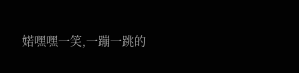婼嘿嘿一笑,一蹦一跳的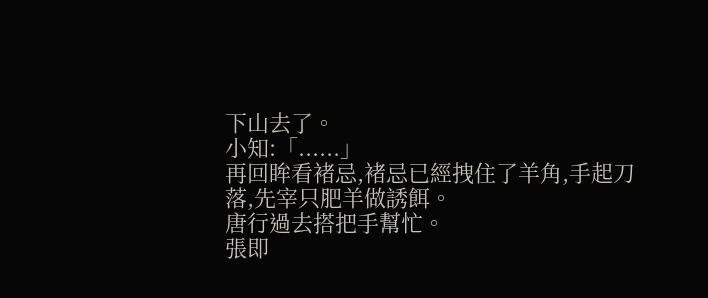下山去了。
小知:「......」
再回眸看褚忌,褚忌已經拽住了羊角,手起刀落,先宰只肥羊做誘餌。
唐行過去搭把手幫忙。
張即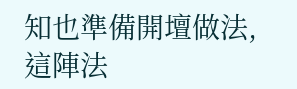知也準備開壇做法,這陣法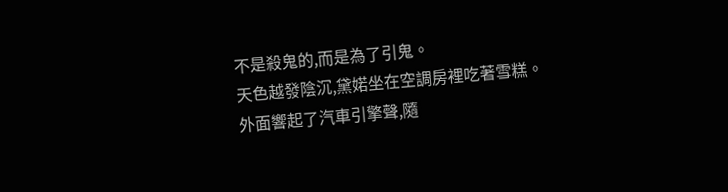不是殺鬼的,而是為了引鬼。
天色越發陰沉,黛婼坐在空調房裡吃著雪糕。
外面響起了汽車引擎聲,隨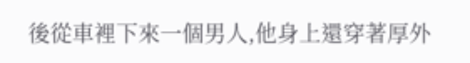後從車裡下來一個男人,他身上還穿著厚外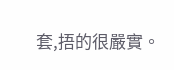套,捂的很嚴實。